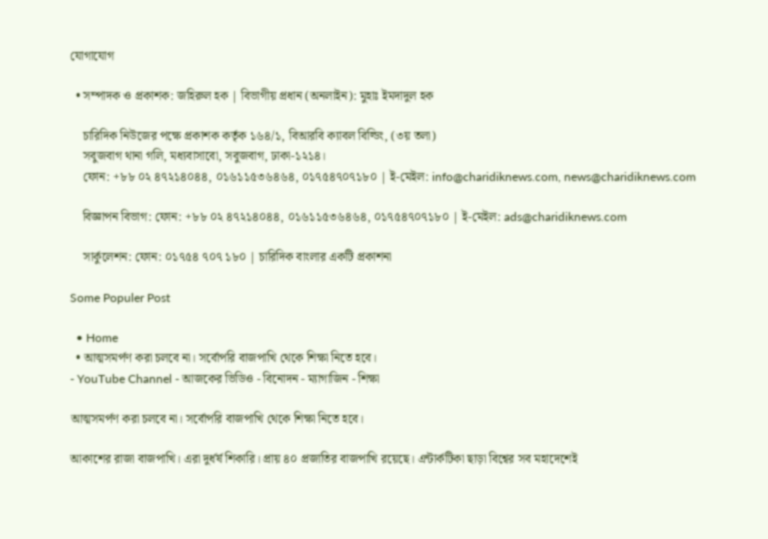যোগাযোগ

  • সম্পাদক ও প্রকাশক: জহিরুল হক | বিভাগীয় প্রধান (অনলাইন): মুহাঃ ইমদাদুল হক

    চারিদিক নিউজের পক্ষে প্রকাশক কর্তৃক ১৬৪/১, বিআরবি ক্যাবল বিল্ডিং, (৩য় তলা)
    সবুজবাগ থানা গলি, মধ্যবাসাবো, সবুজবাগ, ঢাকা-১২১৪।
    ফোন: +৮৮ ০২ ৪৭২১৪০৪৪, ০১৬১১৫৩৬৪৬৪, ০১৭৫৪৭০৭১৮০ | ই-মেইল: info@charidiknews.com, news@charidiknews.com

    বিজ্ঞাপন বিভাগ: ফোন: +৮৮ ০২ ৪৭২১৪০৪৪, ০১৬১১৫৩৬৪৬৪, ০১৭৫৪৭০৭১৮০ | ই-মেইল: ads@charidiknews.com

    সার্কুলেশন: ফোন: ০১৭৫৪ ৭০৭ ১৮০ | চারিদিক বাংলার একটি প্রকাশনা

Some Populer Post

  • Home
  • আত্মসমর্পণ করা চলবে না। সর্বোপরি বাজপাখি থেকে শিক্ষা নিতে হবে।
- YouTube Channel - আজকের ভিডিও - বিনোদন - ম্যাগাজিন - শিক্ষা

আত্মসমর্পণ করা চলবে না। সর্বোপরি বাজপাখি থেকে শিক্ষা নিতে হবে।

আকাশের রাজা বাজপাখি। এরা দুর্ধর্ষ শিকারি। প্রায় ৪০ প্রজাতির বাজপাখি রয়েছে। এন্টার্কটিকা ছাড়া বিশ্বের সব মহাদেশেই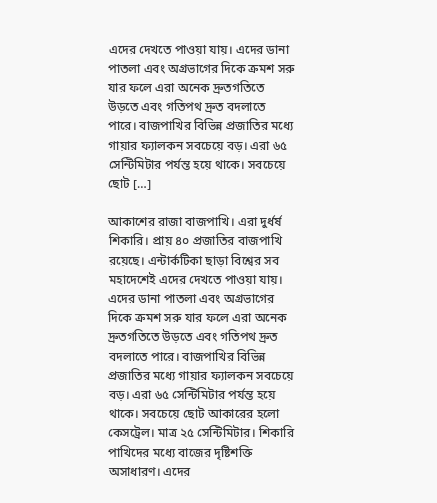এদের দেখতে পাওয়া যায়। এদের ডানা পাতলা এবং অগ্রভাগের দিকে ক্রমশ সরু যার ফলে এরা অনেক দ্রুতগতিতে উড়তে এবং গতিপথ দ্রুত বদলাতে পারে। বাজপাখির বিভিন্ন প্রজাতির মধ্যে গায়ার ফ্যালকন সবচেয়ে বড়। এরা ৬৫ সেন্টিমিটার পর্যন্ত হয়ে থাকে। সবচেয়ে ছোট […]

আকাশের রাজা বাজপাখি। এরা দুর্ধর্ষ শিকারি। প্রায় ৪০ প্রজাতির বাজপাখি রয়েছে। এন্টার্কটিকা ছাড়া বিশ্বের সব মহাদেশেই এদের দেখতে পাওয়া যায়। এদের ডানা পাতলা এবং অগ্রভাগের দিকে ক্রমশ সরু যার ফলে এরা অনেক দ্রুতগতিতে উড়তে এবং গতিপথ দ্রুত বদলাতে পারে। বাজপাখির বিভিন্ন প্রজাতির মধ্যে গায়ার ফ্যালকন সবচেয়ে বড়। এরা ৬৫ সেন্টিমিটার পর্যন্ত হয়ে থাকে। সবচেয়ে ছোট আকারের হলো কেসট্রেল। মাত্র ২৫ সেন্টিমিটার। শিকারি পাখিদের মধ্যে বাজের দৃষ্টিশক্তি অসাধারণ। এদের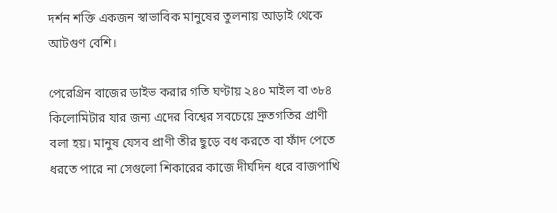দর্শন শক্তি একজন স্বাভাবিক মানুষের তুলনায় আড়াই থেকে আটগুণ বেশি।

পেরেগ্রিন বাজের ডাইভ করার গতি ঘণ্টায় ২৪০ মাইল বা ৩৮৪ কিলোমিটার যার জন্য এদের বিশ্বের সবচেয়ে দ্রুতগতির প্রাণী বলা হয়। মানুষ যেসব প্রাণী তীর ছুড়ে বধ করতে বা ফাঁদ পেতে ধরতে পারে না সেগুলো শিকারের কাজে দীর্ঘদিন ধরে বাজপাখি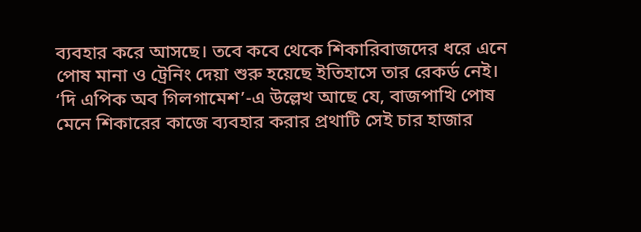ব্যবহার করে আসছে। তবে কবে থেকে শিকারিবাজদের ধরে এনে পোষ মানা ও ট্রেনিং দেয়া শুরু হয়েছে ইতিহাসে তার রেকর্ড নেই। ‘দি এপিক অব গিলগামেশ’-এ উল্লেখ আছে যে, বাজপাখি পোষ মেনে শিকারের কাজে ব্যবহার করার প্রথাটি সেই চার হাজার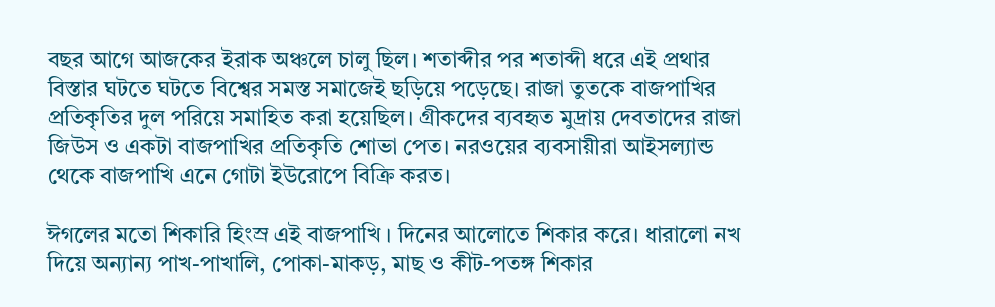বছর আগে আজকের ইরাক অঞ্চলে চালু ছিল। শতাব্দীর পর শতাব্দী ধরে এই প্রথার বিস্তার ঘটতে ঘটতে বিশ্বের সমস্ত সমাজেই ছড়িয়ে পড়েছে। রাজা তুতকে বাজপাখির প্রতিকৃতির দুল পরিয়ে সমাহিত করা হয়েছিল। গ্রীকদের ব্যবহৃত মুদ্রায় দেবতাদের রাজা জিউস ও একটা বাজপাখির প্রতিকৃতি শোভা পেত। নরওয়ের ব্যবসায়ীরা আইসল্যান্ড থেকে বাজপাখি এনে গোটা ইউরোপে বিক্রি করত।

ঈগলের মতো শিকারি হিংস্র এই বাজপাখি । দিনের আলোতে শিকার করে। ধারালো নখ দিয়ে অন্যান্য পাখ-পাখালি, পোকা-মাকড়, মাছ ও কীট-পতঙ্গ শিকার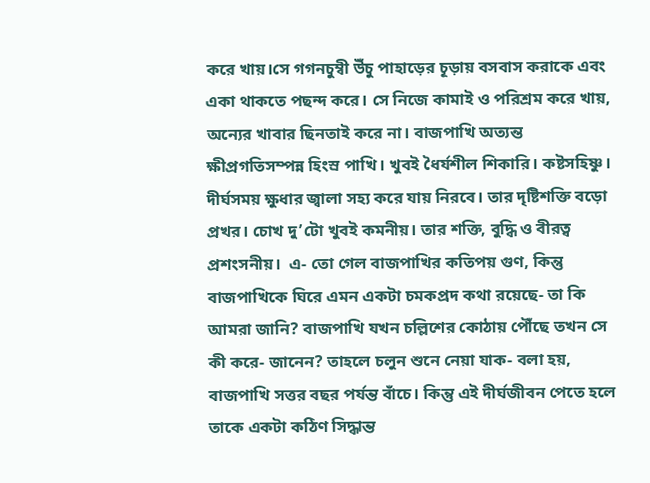করে খায়।সে গগনচুম্বী উঁচু পাহাড়ের চূড়ায় বসবাস করাকে এবং একা থাকতে পছন্দ করে। সে নিজে কামাই ও পরিশ্রম করে খায়, অন্যের খাবার ছিনতাই করে না। বাজপাখি অত্যন্ত ক্ষীপ্রগতিসম্পন্ন হিংস্র পাখি। খুবই ধৈর্যশীল শিকারি। কষ্টসহিষ্ণু। দীর্ঘসময় ক্ষুধার জ্বালা সহ্য করে যায় নিরবে। তার দৃষ্টিশক্তি বড়ো প্রখর। চোখ দু’টো খুবই কমনীয়। তার শক্তি, বুদ্ধি ও বীরত্ব প্রশংসনীয়।  এ- তো গেল বাজপাখির কতিপয় গুণ, কিন্তু বাজপাখিকে ঘিরে এমন একটা চমকপ্রদ কথা রয়েছে- তা কি আমরা জানি? বাজপাখি যখন চল্লিশের কোঠায় পৌঁছে তখন সে কী করে- জানেন? তাহলে চলুন শুনে নেয়া যাক- বলা হয়, বাজপাখি সত্তর বছর পর্যন্ত বাঁচে। কিন্তু এই দীর্ঘজীবন পেতে হলে তাকে একটা কঠিণ সিদ্ধান্ত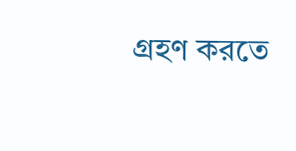গ্রহণ করতে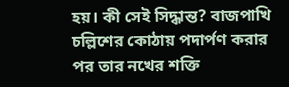হয়। কী সেই সিদ্ধান্ত? বাজপাখি চল্লিশের কোঠায় পদার্পণ করার পর তার নখের শক্তি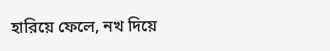হারিয়ে ফেলে, নখ দিয়ে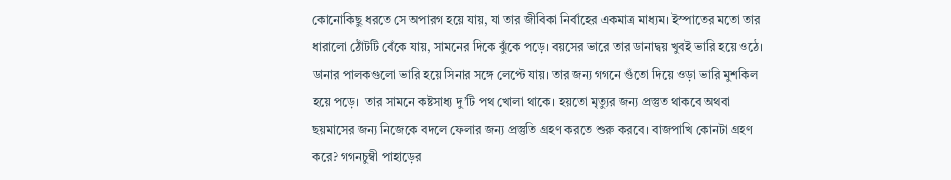কোনোকিছু ধরতে সে অপারগ হয়ে যায়, যা তার জীবিকা নির্বাহের একমাত্র মাধ্যম। ইস্পাতের মতো তার ধারালো ঠোঁটটি বেঁকে যায়, সামনের দিকে ঝুঁকে পড়ে। বয়সের ভারে তার ডানাদ্বয় খুবই ভারি হয়ে ওঠে। ডানার পালকগুলো ভারি হয়ে সিনার সঙ্গে লেপ্টে যায়। তার জন্য গগনে গুঁতো দিয়ে ওড়া ভারি মুশকিল হয়ে পড়ে।  তার সামনে কষ্টসাধ্য দু’টি পথ খোলা থাকে। হয়তো মৃত্যুর জন্য প্রস্তুত থাকবে অথবা ছয়মাসের জন্য নিজেকে বদলে ফেলার জন্য প্রস্তুতি গ্রহণ করতে শুরু করবে। বাজপাখি কোনটা গ্রহণ করে? গগনচুম্বী পাহাড়ের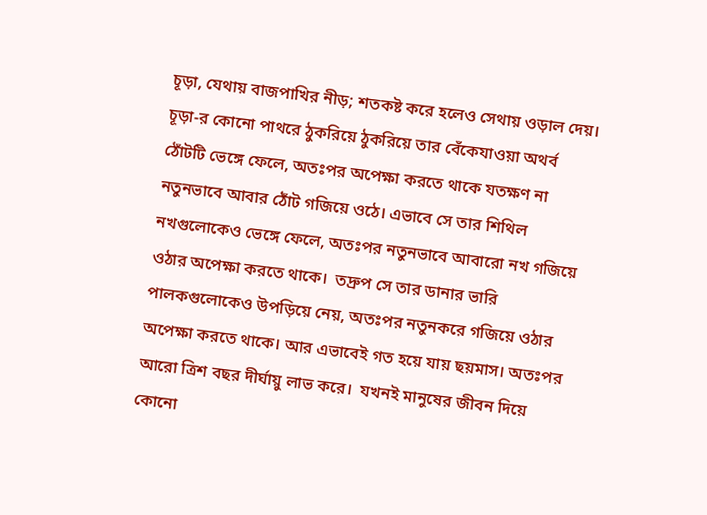চূড়া, যেথায় বাজপাখির নীড়; শতকষ্ট করে হলেও সেথায় ওড়াল দেয়। চূড়া-র কোনো পাথরে ঠুকরিয়ে ঠুকরিয়ে তার বেঁকেযাওয়া অথর্ব ঠোঁটটি ভেঙ্গে ফেলে, অতঃপর অপেক্ষা করতে থাকে যতক্ষণ না নতুনভাবে আবার ঠোঁট গজিয়ে ওঠে। এভাবে সে তার শিথিল নখগুলোকেও ভেঙ্গে ফেলে, অতঃপর নতুনভাবে আবারো নখ গজিয়ে ওঠার অপেক্ষা করতে থাকে।  তদ্রুপ সে তার ডানার ভারি পালকগুলোকেও উপড়িয়ে নেয়, অতঃপর নতুনকরে গজিয়ে ওঠার অপেক্ষা করতে থাকে। আর এভাবেই গত হয়ে যায় ছয়মাস। অতঃপর আরো ত্রিশ বছর দীর্ঘায়ু লাভ করে।  যখনই মানুষের জীবন দিয়ে কোনো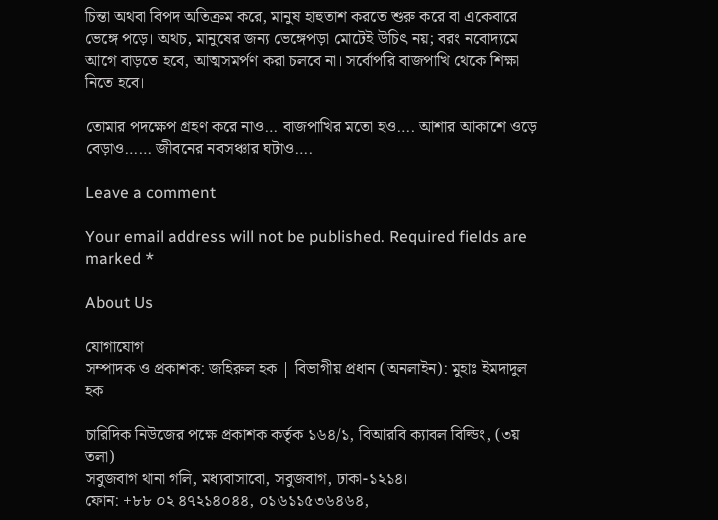চিন্তা অথবা বিপদ অতিক্রম করে, মানুষ হাহুতাশ করতে শুরু করে বা একেবারে ভেঙ্গে পড়ে। অথচ, মানুষের জন্য ভেঙ্গেপড়া মোটেই উচিৎ নয়; বরং নবোদ্যমে আগে বাড়তে হবে, আত্মসমর্পণ করা চলবে না। সর্বোপরি বাজপাখি থেকে শিক্ষা নিতে হবে।

তোমার পদক্ষেপ গ্রহণ করে নাও… বাজপাখির মতো হও…. আশার আকাশে ওড়ে বেড়াও…… জীবনের নবসঞ্চার ঘটাও….

Leave a comment

Your email address will not be published. Required fields are marked *

About Us

যোগাযোগ
সম্পাদক ও প্রকাশক: জহিরুল হক | বিভাগীয় প্রধান (অনলাইন): মুহাঃ ইমদাদুল হক

চারিদিক নিউজের পক্ষে প্রকাশক কর্তৃক ১৬৪/১, বিআরবি ক্যাবল বিল্ডিং, (৩য় তলা)
সবুজবাগ থানা গলি, মধ্যবাসাবো, সবুজবাগ, ঢাকা-১২১৪।
ফোন: +৮৮ ০২ ৪৭২১৪০৪৪, ০১৬১১৫৩৬৪৬৪,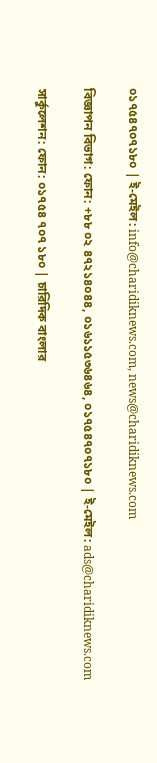০১৭৫৪৭০৭১৮০ | ই-মেইল: info@charidiknews.com, news@charidiknews.com

বিজ্ঞাপন বিভাগ: ফোন: +৮৮ ০২ ৪৭২১৪০৪৪, ০১৬১১৫৩৬৪৬৪, ০১৭৫৪৭০৭১৮০ | ই-মেইল: ads@charidiknews.com

সার্কুলেশন: ফোন: ০১৭৫৪ ৭০৭ ১৮০ | চারিদিক বাংলার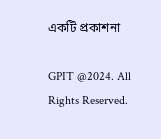একটি প্রকাশনা

GPIT @2024. All Rights Reserved.